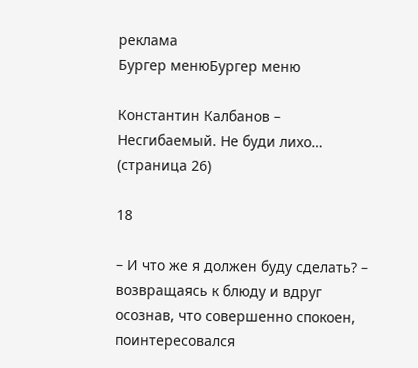реклама
Бургер менюБургер меню

Константин Калбанов – Несгибаемый. Не буди лихо… (страница 26)

18

– И что же я должен буду сделать? – возвращаясь к блюду и вдруг осознав, что совершенно спокоен, поинтересовался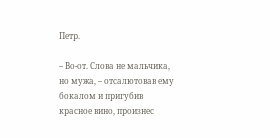Петр.

– Во-от. Слова не мальчика, но мужа, – отсалютовав ему бокалом и пригубив красное вино, произнес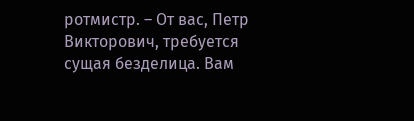ротмистр. – От вас, Петр Викторович, требуется сущая безделица. Вам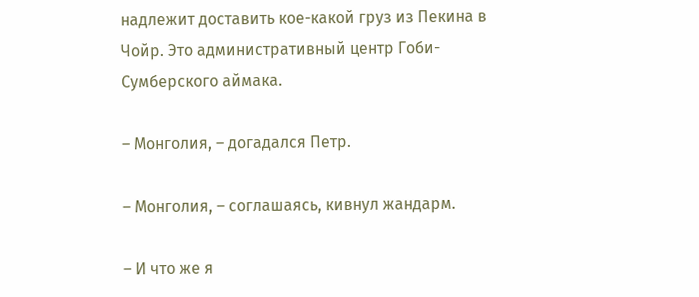надлежит доставить кое-какой груз из Пекина в Чойр. Это административный центр Гоби-Сумберского аймака.

– Монголия, – догадался Петр.

– Монголия, – соглашаясь, кивнул жандарм.

– И что же я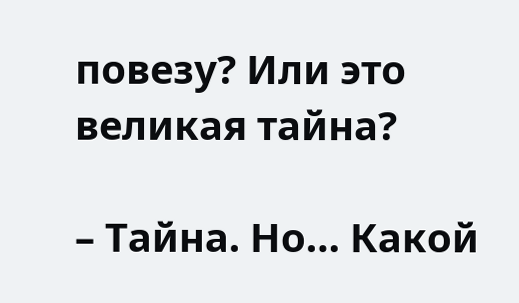повезу? Или это великая тайна?

– Тайна. Но… Какой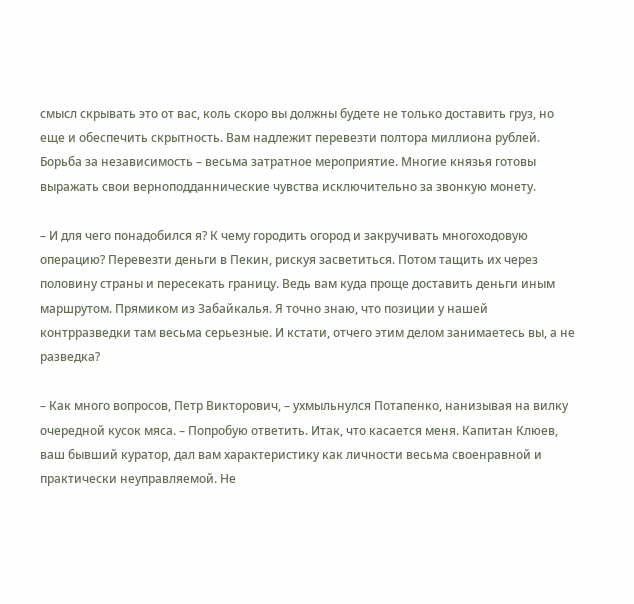смысл скрывать это от вас, коль скоро вы должны будете не только доставить груз, но еще и обеспечить скрытность. Вам надлежит перевезти полтора миллиона рублей. Борьба за независимость – весьма затратное мероприятие. Многие князья готовы выражать свои верноподданнические чувства исключительно за звонкую монету.

– И для чего понадобился я? К чему городить огород и закручивать многоходовую операцию? Перевезти деньги в Пекин, рискуя засветиться. Потом тащить их через половину страны и пересекать границу. Ведь вам куда проще доставить деньги иным маршрутом. Прямиком из Забайкалья. Я точно знаю, что позиции у нашей контрразведки там весьма серьезные. И кстати, отчего этим делом занимаетесь вы, а не разведка?

– Как много вопросов, Петр Викторович, – ухмыльнулся Потапенко, нанизывая на вилку очередной кусок мяса. – Попробую ответить. Итак, что касается меня. Капитан Клюев, ваш бывший куратор, дал вам характеристику как личности весьма своенравной и практически неуправляемой. Не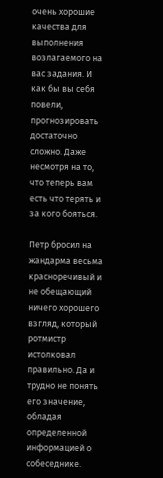очень хорошие качества для выполнения возлагаемого на вас задания. И как бы вы себя повели, прогнозировать достаточно сложно. Даже несмотря на то, что теперь вам есть что терять и за кого бояться.

Петр бросил на жандарма весьма красноречивый и не обещающий ничего хорошего взгляд, который ротмистр истолковал правильно. Да и трудно не понять его значение, обладая определенной информацией о собеседнике.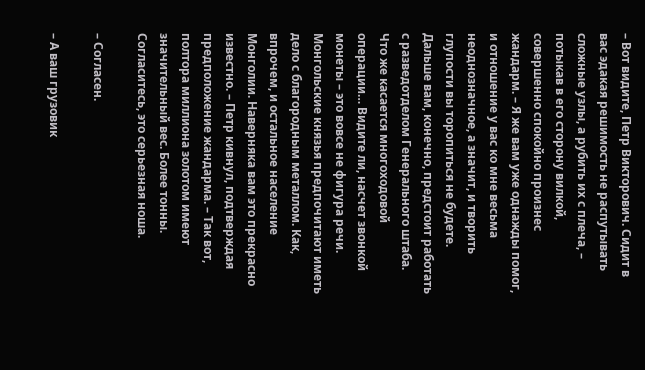– Вот видите, Петр Викторович. Сидит в вас эдакая решимость не распутывать сложные узлы, а рубить их с плеча, – потыкав в его сторону вилкой, совершенно спокойно произнес жандарм. – Я же вам уже однажды помог, и отношение у вас ко мне весьма неоднозначное, а значит, и творить глупости вы торопиться не будете. Дальше вам, конечно, предстоит работать с разведотделом Генерального штаба. Что же касается многоходовой операции… Видите ли, насчет звонкой монеты – это вовсе не фигура речи. Монгольские князья предпочитают иметь дело с благородным металлом. Как, впрочем, и остальное население Монголии. Наверняка вам это прекрасно известно. – Петр кивнул, подтверждая предположение жандарма. – Так вот, полтора миллиона золотом имеют значительный вес. Более тонны. Согласитесь, это серьезная ноша.

– Согласен.

– А ваш грузовик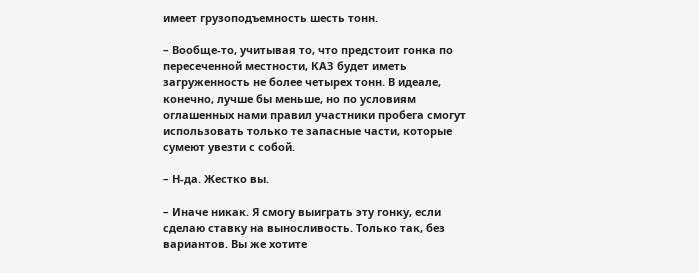имеет грузоподъемность шесть тонн.

– Вообще-то, учитывая то, что предстоит гонка по пересеченной местности, КАЗ будет иметь загруженность не более четырех тонн. В идеале, конечно, лучше бы меньше, но по условиям оглашенных нами правил участники пробега смогут использовать только те запасные части, которые сумеют увезти с собой.

– Н-да. Жестко вы.

– Иначе никак. Я смогу выиграть эту гонку, если сделаю ставку на выносливость. Только так, без вариантов. Вы же хотите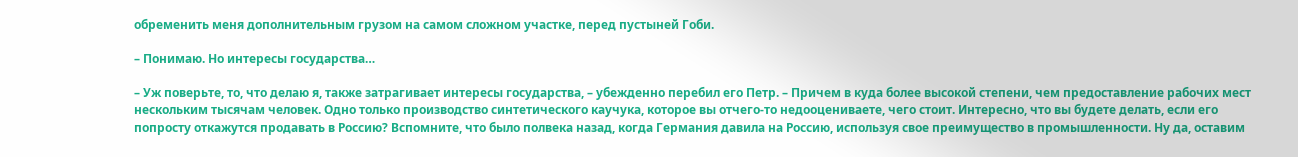обременить меня дополнительным грузом на самом сложном участке, перед пустыней Гоби.

– Понимаю. Но интересы государства…

– Уж поверьте, то, что делаю я, также затрагивает интересы государства, – убежденно перебил его Петр. – Причем в куда более высокой степени, чем предоставление рабочих мест нескольким тысячам человек. Одно только производство синтетического каучука, которое вы отчего-то недооцениваете, чего стоит. Интересно, что вы будете делать, если его попросту откажутся продавать в Россию? Вспомните, что было полвека назад, когда Германия давила на Россию, используя свое преимущество в промышленности. Ну да, оставим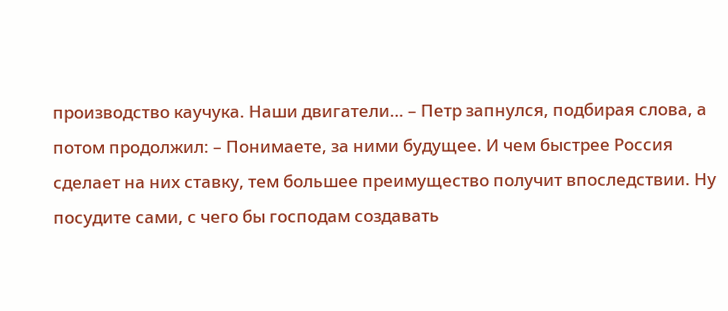производство каучука. Наши двигатели… – Петр запнулся, подбирая слова, а потом продолжил: – Понимаете, за ними будущее. И чем быстрее Россия сделает на них ставку, тем большее преимущество получит впоследствии. Ну посудите сами, с чего бы господам создавать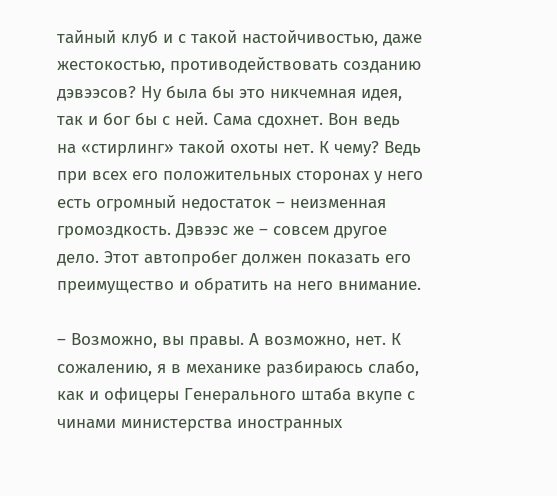тайный клуб и с такой настойчивостью, даже жестокостью, противодействовать созданию дэвээсов? Ну была бы это никчемная идея, так и бог бы с ней. Сама сдохнет. Вон ведь на «стирлинг» такой охоты нет. К чему? Ведь при всех его положительных сторонах у него есть огромный недостаток – неизменная громоздкость. Дэвээс же – совсем другое дело. Этот автопробег должен показать его преимущество и обратить на него внимание.

– Возможно, вы правы. А возможно, нет. К сожалению, я в механике разбираюсь слабо, как и офицеры Генерального штаба вкупе с чинами министерства иностранных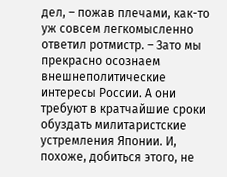дел, – пожав плечами, как-то уж совсем легкомысленно ответил ротмистр. – Зато мы прекрасно осознаем внешнеполитические интересы России. А они требуют в кратчайшие сроки обуздать милитаристские устремления Японии. И, похоже, добиться этого, не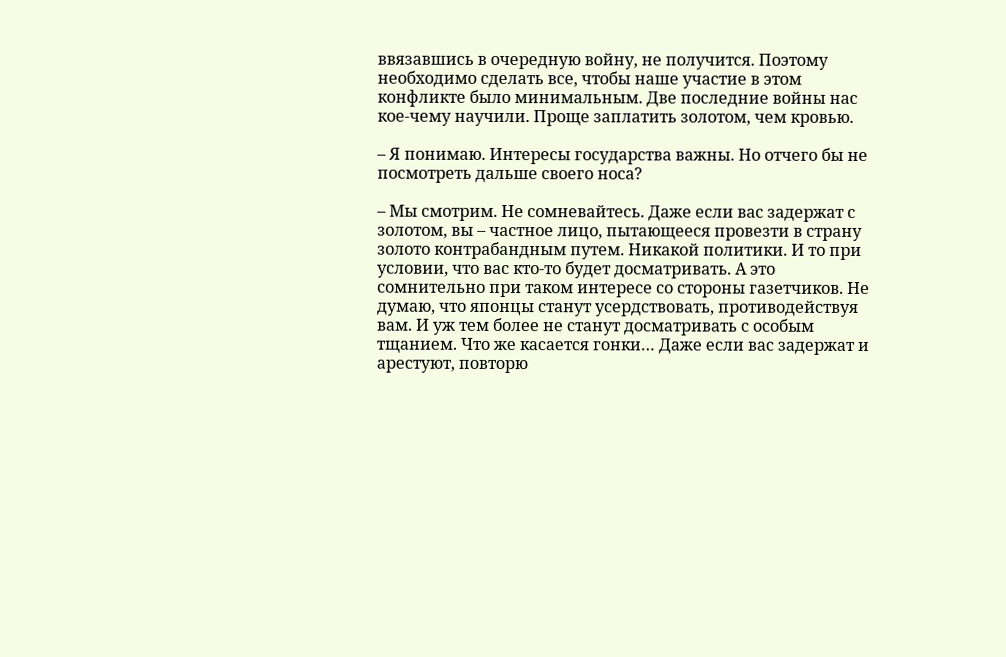ввязавшись в очередную войну, не получится. Поэтому необходимо сделать все, чтобы наше участие в этом конфликте было минимальным. Две последние войны нас кое-чему научили. Проще заплатить золотом, чем кровью.

– Я понимаю. Интересы государства важны. Но отчего бы не посмотреть дальше своего носа?

– Мы смотрим. Не сомневайтесь. Даже если вас задержат с золотом, вы – частное лицо, пытающееся провезти в страну золото контрабандным путем. Никакой политики. И то при условии, что вас кто-то будет досматривать. А это сомнительно при таком интересе со стороны газетчиков. Не думаю, что японцы станут усердствовать, противодействуя вам. И уж тем более не станут досматривать с особым тщанием. Что же касается гонки… Даже если вас задержат и арестуют, повторю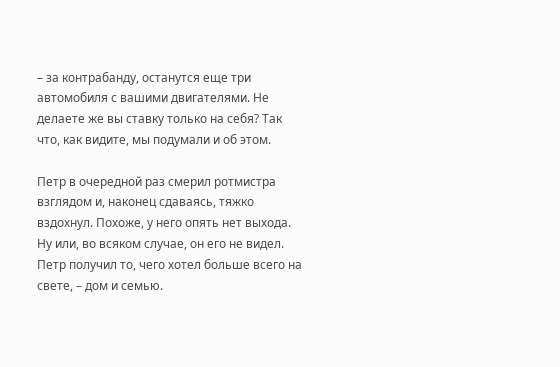– за контрабанду, останутся еще три автомобиля с вашими двигателями. Не делаете же вы ставку только на себя? Так что, как видите, мы подумали и об этом.

Петр в очередной раз смерил ротмистра взглядом и, наконец сдаваясь, тяжко вздохнул. Похоже, у него опять нет выхода. Ну или, во всяком случае, он его не видел. Петр получил то, чего хотел больше всего на свете, – дом и семью.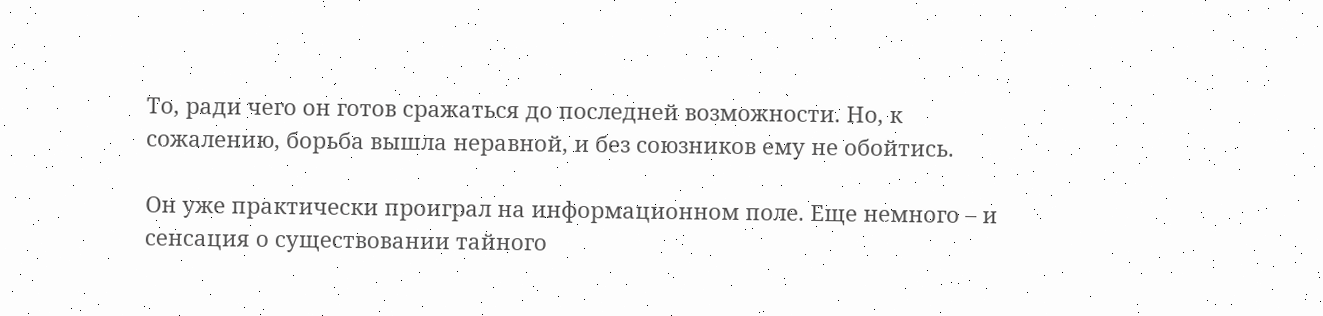То, ради чего он готов сражаться до последней возможности. Но, к сожалению, борьба вышла неравной, и без союзников ему не обойтись.

Он уже практически проиграл на информационном поле. Еще немного – и сенсация о существовании тайного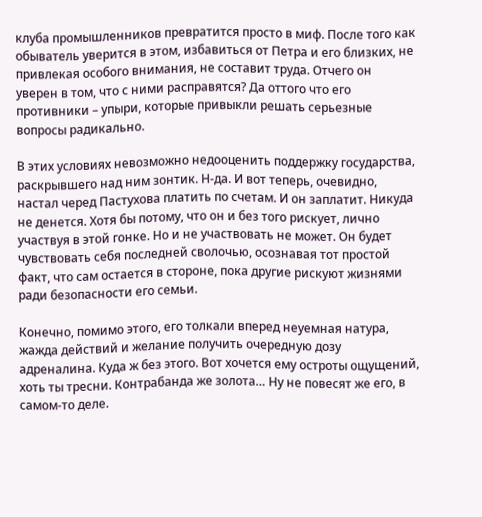клуба промышленников превратится просто в миф. После того как обыватель уверится в этом, избавиться от Петра и его близких, не привлекая особого внимания, не составит труда. Отчего он уверен в том, что с ними расправятся? Да оттого что его противники – упыри, которые привыкли решать серьезные вопросы радикально.

В этих условиях невозможно недооценить поддержку государства, раскрывшего над ним зонтик. Н-да. И вот теперь, очевидно, настал черед Пастухова платить по счетам. И он заплатит. Никуда не денется. Хотя бы потому, что он и без того рискует, лично участвуя в этой гонке. Но и не участвовать не может. Он будет чувствовать себя последней сволочью, осознавая тот простой факт, что сам остается в стороне, пока другие рискуют жизнями ради безопасности его семьи.

Конечно, помимо этого, его толкали вперед неуемная натура, жажда действий и желание получить очередную дозу адреналина. Куда ж без этого. Вот хочется ему остроты ощущений, хоть ты тресни. Контрабанда же золота… Ну не повесят же его, в самом-то деле.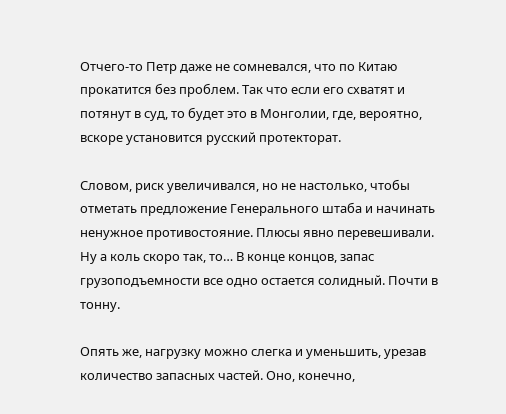Отчего-то Петр даже не сомневался, что по Китаю прокатится без проблем. Так что если его схватят и потянут в суд, то будет это в Монголии, где, вероятно, вскоре установится русский протекторат.

Словом, риск увеличивался, но не настолько, чтобы отметать предложение Генерального штаба и начинать ненужное противостояние. Плюсы явно перевешивали. Ну а коль скоро так, то… В конце концов, запас грузоподъемности все одно остается солидный. Почти в тонну.

Опять же, нагрузку можно слегка и уменьшить, урезав количество запасных частей. Оно, конечно,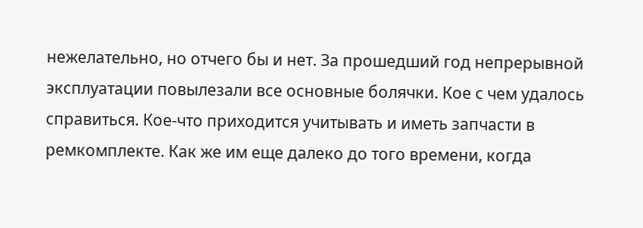нежелательно, но отчего бы и нет. За прошедший год непрерывной эксплуатации повылезали все основные болячки. Кое с чем удалось справиться. Кое-что приходится учитывать и иметь запчасти в ремкомплекте. Как же им еще далеко до того времени, когда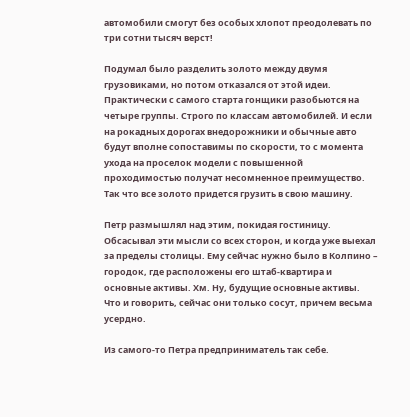автомобили смогут без особых хлопот преодолевать по три сотни тысяч верст!

Подумал было разделить золото между двумя грузовиками, но потом отказался от этой идеи. Практически с самого старта гонщики разобьются на четыре группы. Строго по классам автомобилей. И если на рокадных дорогах внедорожники и обычные авто будут вполне сопоставимы по скорости, то с момента ухода на проселок модели с повышенной проходимостью получат несомненное преимущество. Так что все золото придется грузить в свою машину.

Петр размышлял над этим, покидая гостиницу. Обсасывал эти мысли со всех сторон, и когда уже выехал за пределы столицы. Ему сейчас нужно было в Колпино – городок, где расположены его штаб-квартира и основные активы. Хм. Ну, будущие основные активы. Что и говорить, сейчас они только сосут, причем весьма усердно.

Из самого-то Петра предприниматель так себе.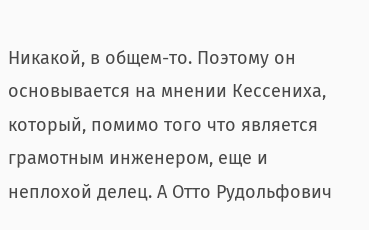Никакой, в общем-то. Поэтому он основывается на мнении Кессениха, который, помимо того что является грамотным инженером, еще и неплохой делец. А Отто Рудольфович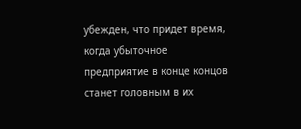убежден, что придет время, когда убыточное предприятие в конце концов станет головным в их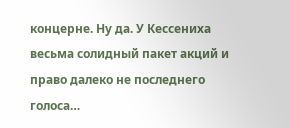концерне. Ну да. У Кессениха весьма солидный пакет акций и право далеко не последнего голоса…